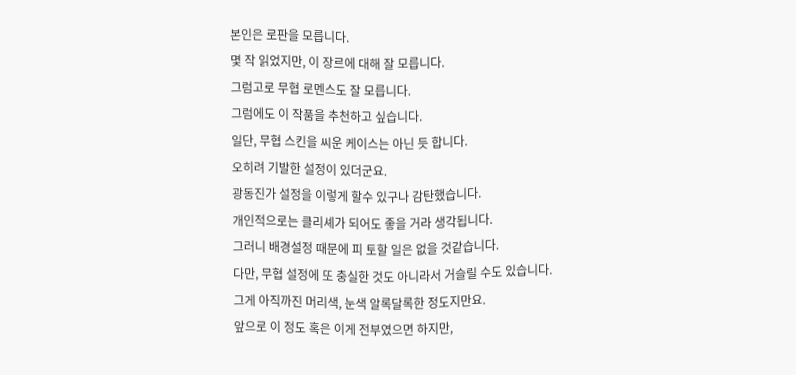본인은 로판을 모릅니다.
몇 작 읽었지만, 이 장르에 대해 잘 모릅니다.
그럼고로 무협 로멘스도 잘 모릅니다.
그럼에도 이 작품을 추천하고 싶습니다.
일단, 무협 스킨을 씨운 케이스는 아닌 듯 합니다.
오히려 기발한 설정이 있더군요.
광동진가 설정을 이렇게 할수 있구나 감탄했습니다.
개인적으로는 클리셰가 되어도 좋을 거라 생각됩니다.
그러니 배경설정 때문에 피 토할 일은 없을 것같습니다.
다만, 무협 설정에 또 충실한 것도 아니라서 거슬릴 수도 있습니다.
그게 아직까진 머리색, 눈색 알록달록한 정도지만요.
앞으로 이 정도 혹은 이게 전부였으면 하지만,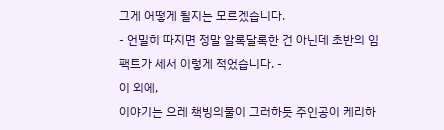그게 어떻게 될지는 모르겠습니다.
- 언밀히 따지면 정말 알록달록한 건 아닌데 초반의 임팩트가 세서 이렇게 적었습니다. -
이 외에,
이야기는 으레 책빙의물이 그러하듯 주인공이 케리하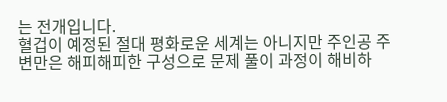는 전개입니다.
혈겁이 예정된 절대 평화로운 세계는 아니지만 주인공 주변만은 해피해피한 구성으로 문제 풀이 과정이 해비하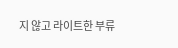지 않고 라이트한 부류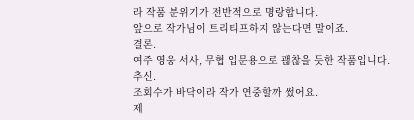라 작품 분위기가 전반적으로 명랑합니다.
앞으로 작가님이 트리티프하지 않는다면 말이죠.
결론.
여주 영웅 서사, 무협 입문용으로 괞찮을 듯한 작품입니다.
추신.
조회수가 바닥이라 작가 연중할까 썼어요.
제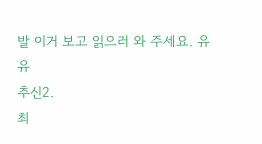발 이거 보고 읽으러 와 주세요. 유유
추신2.
최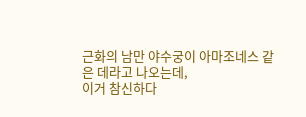근화의 남만 야수궁이 아마조네스 같은 데라고 나오는데,
이거 참신하다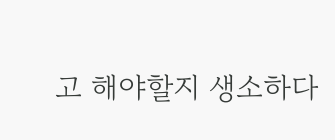고 해야할지 생소하다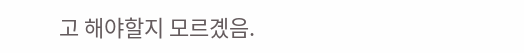고 해야할지 모르곘음.